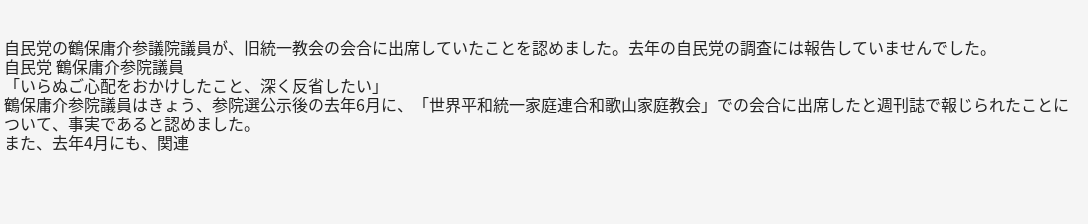自民党の鶴保庸介参議院議員が、旧統一教会の会合に出席していたことを認めました。去年の自民党の調査には報告していませんでした。
自民党 鶴保庸介参院議員
「いらぬご心配をおかけしたこと、深く反省したい」
鶴保庸介参院議員はきょう、参院選公示後の去年6月に、「世界平和統一家庭連合和歌山家庭教会」での会合に出席したと週刊誌で報じられたことについて、事実であると認めました。
また、去年4月にも、関連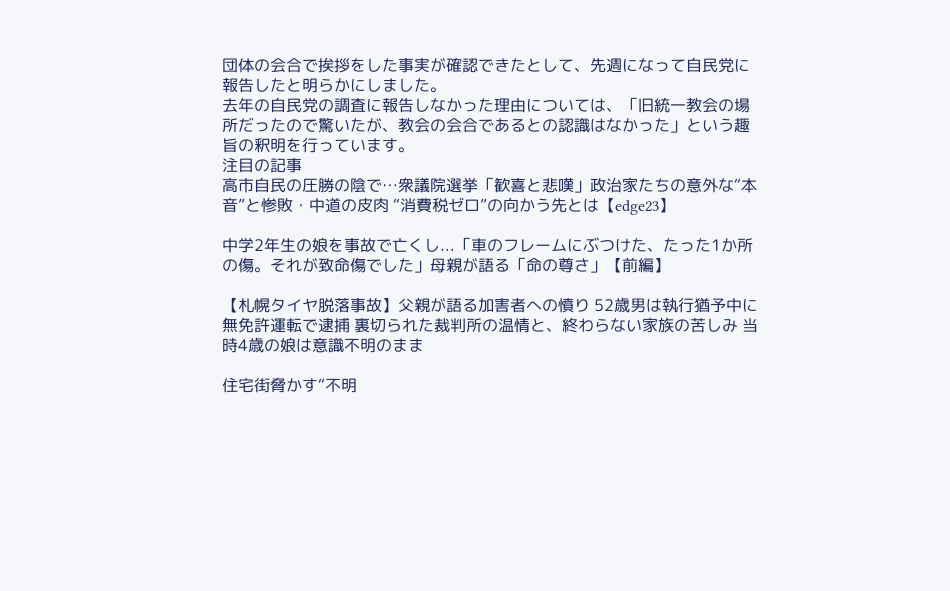団体の会合で挨拶をした事実が確認できたとして、先週になって自民党に報告したと明らかにしました。
去年の自民党の調査に報告しなかった理由については、「旧統一教会の場所だったので驚いたが、教会の会合であるとの認識はなかった」という趣旨の釈明を行っています。
注目の記事
高市自民の圧勝の陰で…衆議院選挙「歓喜と悲嘆」政治家たちの意外な“本音”と惨敗・中道の皮肉 “消費税ゼロ”の向かう先とは【edge23】

中学2年生の娘を事故で亡くし...「車のフレームにぶつけた、たった1か所の傷。それが致命傷でした」母親が語る「命の尊さ」【前編】

【札幌タイヤ脱落事故】父親が語る加害者への憤り 52歳男は執行猶予中に無免許運転で逮捕 裏切られた裁判所の温情と、終わらない家族の苦しみ 当時4歳の娘は意識不明のまま

住宅街脅かす“不明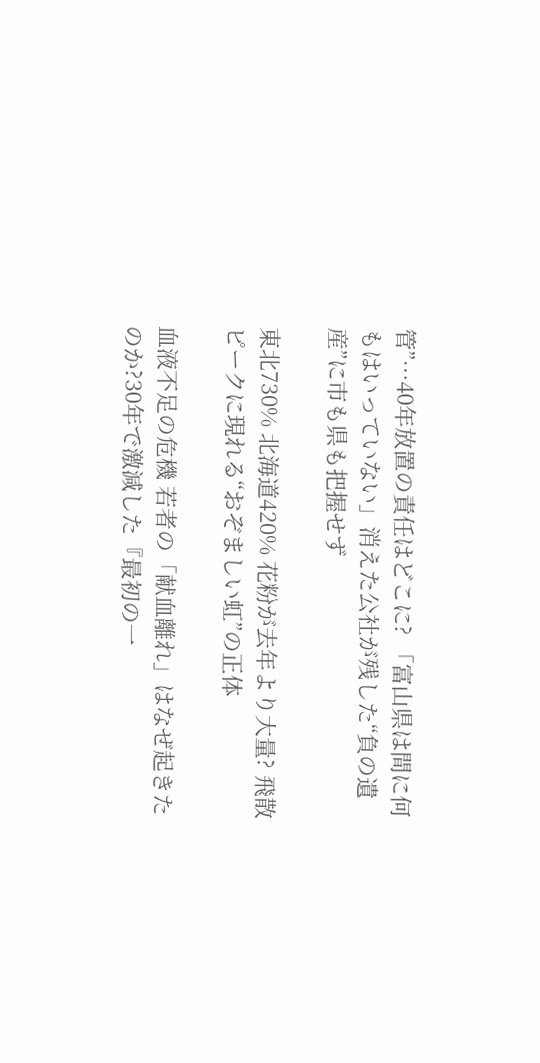管”…40年放置の責任はどこに? 「富山県は間に何もはいっていない」消えた公社が残した“負の遺産”に市も県も把握せず

東北730% 北海道420% 花粉が去年より大量? 飛散ピークに現れる“おぞましい虹”の正体

血液不足の危機 若者の「献血離れ」はなぜ起きたのか?30年で激減した『最初の一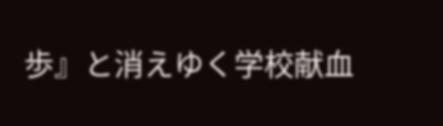歩』と消えゆく学校献血